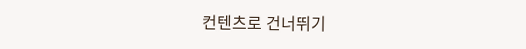컨텐츠로 건너뛰기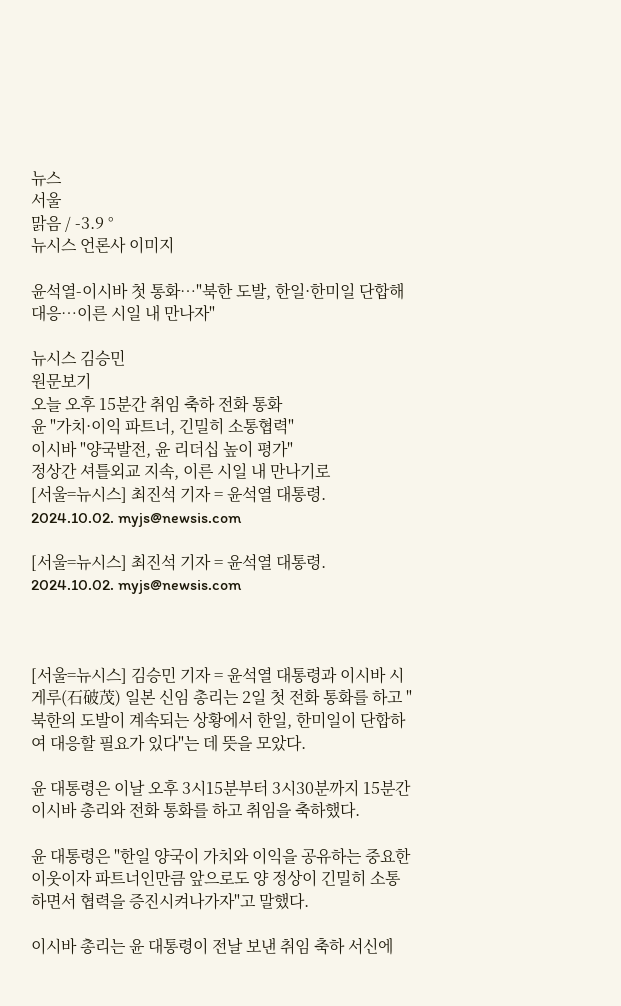뉴스
서울
맑음 / -3.9 °
뉴시스 언론사 이미지

윤석열-이시바 첫 통화…"북한 도발, 한일·한미일 단합해 대응…이른 시일 내 만나자"

뉴시스 김승민
원문보기
오늘 오후 15분간 취임 축하 전화 통화
윤 "가치·이익 파트너, 긴밀히 소통협력"
이시바 "양국발전, 윤 리더십 높이 평가"
정상간 셔틀외교 지속, 이른 시일 내 만나기로
[서울=뉴시스] 최진석 기자 = 윤석열 대통령. 2024.10.02. myjs@newsis.com

[서울=뉴시스] 최진석 기자 = 윤석열 대통령. 2024.10.02. myjs@newsis.com



[서울=뉴시스] 김승민 기자 = 윤석열 대통령과 이시바 시게루(石破茂) 일본 신임 총리는 2일 첫 전화 통화를 하고 "북한의 도발이 계속되는 상황에서 한일, 한미일이 단합하여 대응할 필요가 있다"는 데 뜻을 모았다.

윤 대통령은 이날 오후 3시15분부터 3시30분까지 15분간 이시바 총리와 전화 통화를 하고 취임을 축하했다.

윤 대통령은 "한일 양국이 가치와 이익을 공유하는 중요한 이웃이자 파트너인만큼 앞으로도 양 정상이 긴밀히 소통하면서 협력을 증진시켜나가자"고 말했다.

이시바 총리는 윤 대통령이 전날 보낸 취임 축하 서신에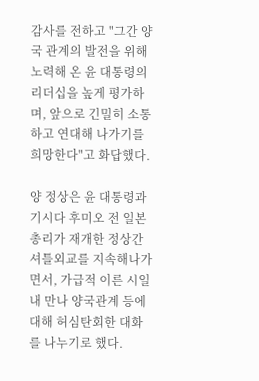감사를 전하고 "그간 양국 관계의 발전을 위해 노력해 온 윤 대통령의 리더십을 높게 평가하며, 앞으로 긴밀히 소통하고 연대해 나가기를 희망한다"고 화답했다.

양 정상은 윤 대통령과 기시다 후미오 전 일본 총리가 재개한 정상간 셔틀외교를 지속해나가면서, 가급적 이른 시일 내 만나 양국관계 등에 대해 허심탄회한 대화를 나누기로 했다.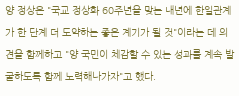양 정상은 "국교 정상화 60주년을 맞는 내년에 한일관계가 한 단계 더 도약하는 좋은 계기가 될 것"이라는 데 의견을 함께하고 "양 국민이 체감할 수 있는 성과를 계속 발굴하도록 함께 노력해나가자"고 했다.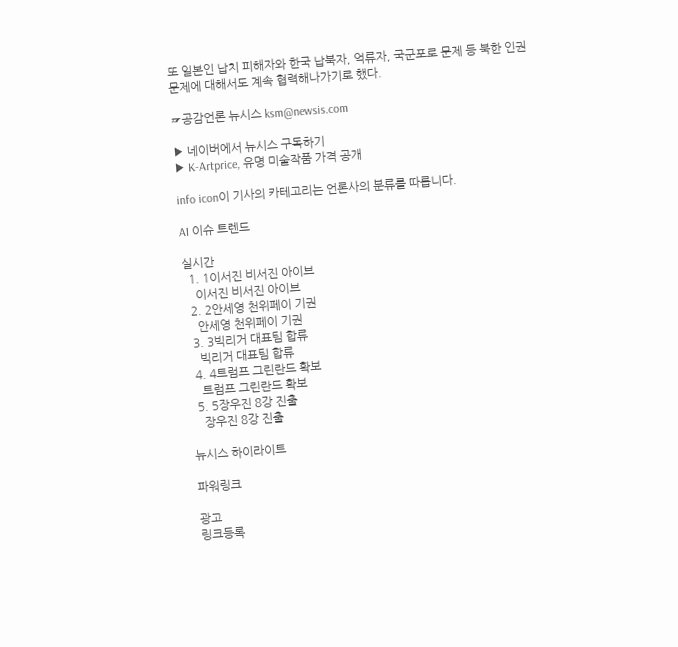또 일본인 납치 피해자와 한국 납북자, 억류자, 국군포로 문제 등 북한 인권 문제에 대해서도 계속 협력해나가기로 했다.

☞공감언론 뉴시스 ksm@newsis.com

▶ 네이버에서 뉴시스 구독하기
▶ K-Artprice, 유명 미술작품 가격 공개

info icon이 기사의 카테고리는 언론사의 분류를 따릅니다.

AI 이슈 트렌드

실시간
  1. 1이서진 비서진 아이브
    이서진 비서진 아이브
  2. 2안세영 천위페이 기권
    안세영 천위페이 기권
  3. 3빅리거 대표팀 합류
    빅리거 대표팀 합류
  4. 4트럼프 그린란드 확보
    트럼프 그린란드 확보
  5. 5장우진 8강 진출
    장우진 8강 진출

뉴시스 하이라이트

파워링크

광고
링크등록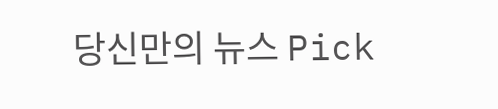당신만의 뉴스 Pick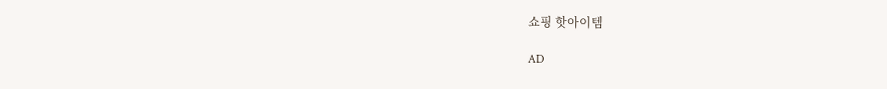쇼핑 핫아이템

AD